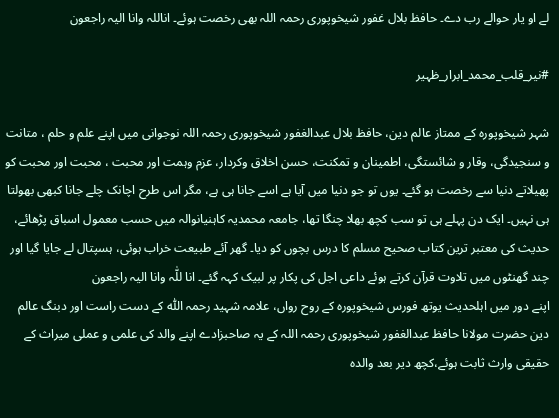لے او یار حوالے رب دے۔ حافظ بلال غفور شیخوپوری رحمہ اللہ بھی رخصت ہوئے۔ اناللہ وانا الیہ راجعون

#نیر_قلب_محمد_ابرار_ظہیر

شہر شیخوپورہ کے ممتاز عالم دین، حافظ بلال عبدالغفور شیخوپوری رحمہ اللہ نوجوانی میں اپنے علم و حلم ، متانت و سنجیدگی، وقار و شائستگی، اطمینان و تمکنت، حسن اخلاق وکردار، عزم وہمت اور محبت ، محبت اور محبت کو پھیلاتے دنیا سے رخصت ہو گئے۔ یوں تو جو دنیا میں آیا ہے اسے جانا ہی ہے، مگر اس طرح اچانک چلے جانا کبھی بھولتا ہی نہیں۔ ایک دن پہلے ہی تو سب کچھ بھلا چنگا تھا، جامعہ محمدیہ کاہنیانوالہ میں حسب معمول اسباق پڑھائے، حدیث کی معتبر ترین کتاب صحیح مسلم کا درس بچوں کو دیا۔ گھر آئے طبیعت خراب ہوئی، ہسپتال لے جایا گیا اور چند گھنٹوں میں تلاوت قرآن کرتے ہوئے داعی اجل کی پکار پر لبیک کہہ گئے۔ انا للّٰہ وانا الیہ راجعون
اپنے دور میں اہلحدیث یوتھ فورس شیخوپورہ کے روح رواں، علامہ شہید رحمہ اللّٰہ کے دست راست اور دبنگ عالم دین حضرت مولانا حافظ عبدالغفور شیخوپوری رحمہ اللہ کے یہ صاحبزادے اپنے والد کی علمی و عملی میراث کے حقیقی وارث ثابت ہوئے،کچھ دیر بعد والدہ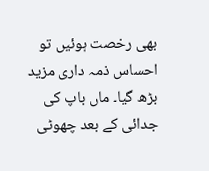بھی رخصت ہوئیں تو احساس ذمہ داری مزید بڑھ گیا۔ ماں باپ کی جدائی کے بعد چھوٹی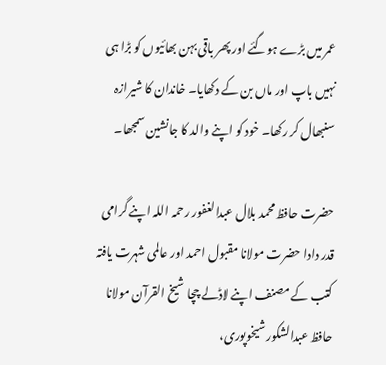عمر میں بڑے ہوگئے اور پھر باقی بہن بھائیوں کو بڑا ہی نہیں باپ اور ماں بن کے دکھایا۔ خاندان کا شیرازہ سنبھال کر رکھا۔ خود کو اپنے والد کا جانشین سمجھا۔

حضرت حافظ محمد بلال عبدالغفور رحمہ اللہ اپنے گرامی قدر دادا حضرت مولانا مقبول احمد اور عالمی شہرت یافتہ کتب کے مصنف اپنے لاڈلے چچا شیخ القرآن مولانا حافظ عبدالشکور شیخوپوری،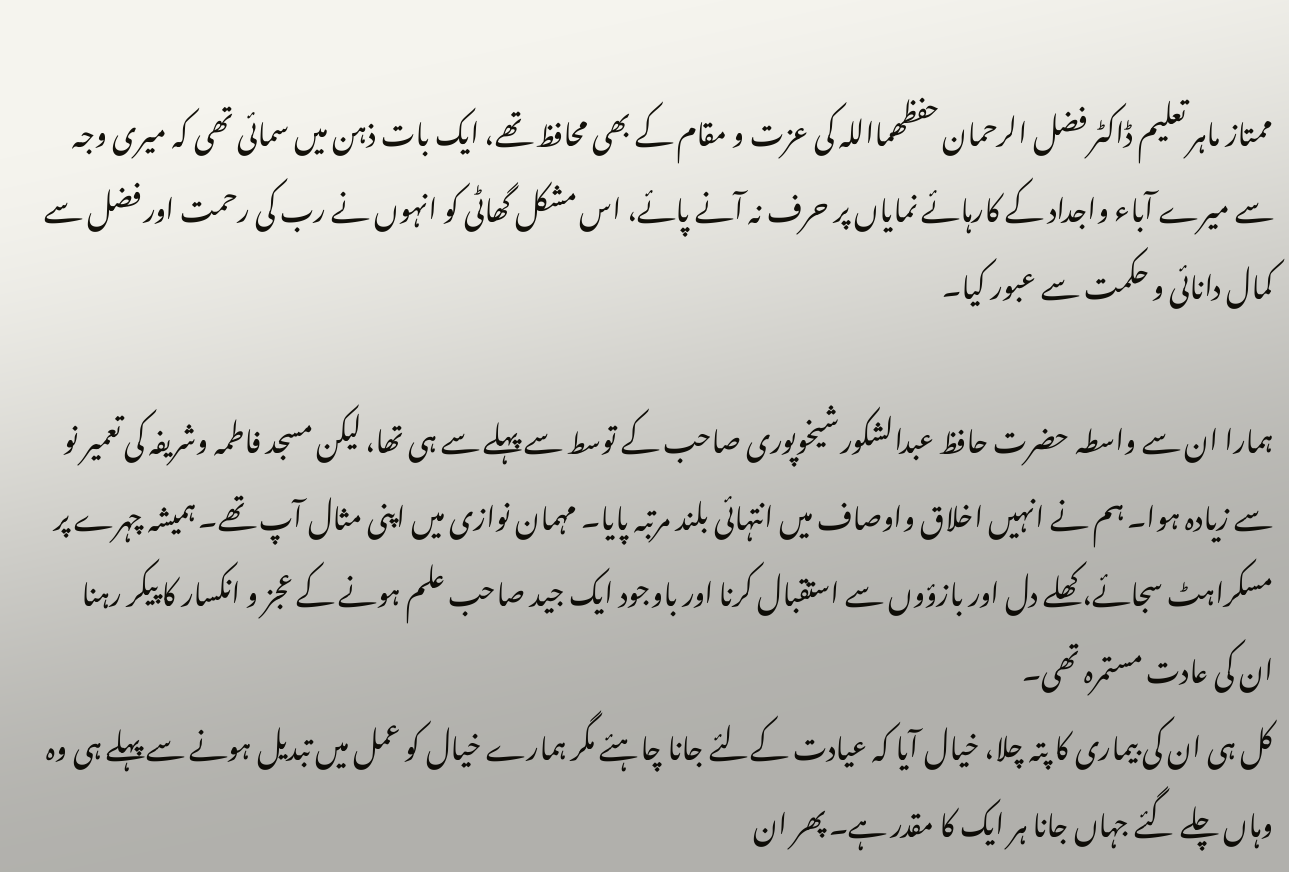ممتاز ماہر تعلیم ڈاکٹر فضل الرحمان حفظھمااللہ کی عزت و مقام کے بھی محافظ تھے، ایک بات ذہن میں سمائی تھی کہ میری وجہ سے میرے آباء واجداد کے کارہائے نمایاں پر حرف نہ آنے پائے، اس مشکل گھاٹی کو انہوں نے رب کی رحمت اور فضل سے کمال دانائی و حکمت سے عبور کیا۔

ہمارا ان سے واسطہ حضرت حافظ عبدالشکور شیخوپوری صاحب کے توسط سے پہلے سے ہی تھا، لیکن مسجد فاطمہ وشریفہ کی تعمیر نو سے زیادہ ہوا۔ ہم نے انہیں اخلاق واوصاف میں انتہائی بلند مرتبہ پایا۔ مہمان نوازی میں اپنی مثال آپ تھے۔ ہمیشہ چہرے پر مسکراہٹ سجائے، کھلے دل اور بازؤوں سے استقبال کرنا اور باوجود ایک جید صاحب علم ہونے کے عجز و انکسار کا پیکر رہنا ان کی عادت مستمرہ تھی۔
کل ہی ان کی بیماری کا پتہ چلا، خیال آیا کہ عیادت کےلئے جانا چاہئے مگر ہمارے خیال کو عمل میں تبدیل ہونے سے پہلے ہی وہ وہاں چلے گئے جہاں جانا ہر ایک کا مقدر ہے۔ پھر ان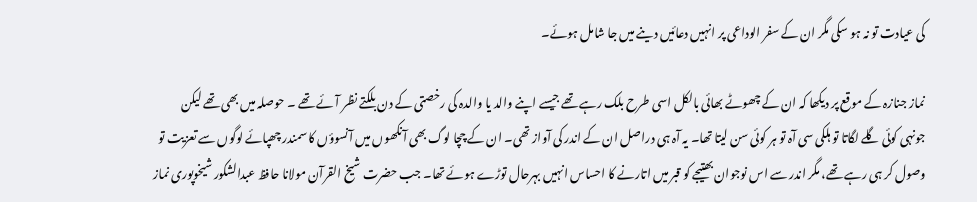کی عیادت تو نہ ہو سکی مگر ان کے سفر الوداعی پر انہیں دعائیں دینے میں جا شامل ہوئے۔

نماز جنازہ کے موقع پر دیکھا کہ ان کے چھوٹے بھائی بالکل اسی طرح بلک رہے تھے جیسے اپنے والد یا والدہ کی رخصتی کے دن بلکتے نظر آئے تھے ۔ حوصلہ میں بھی تھے لیکن جونہی کوئی گلے لگاتا تو ہلکی سی آہ تو ہر کوئی سن لیتا تھا۔ یہ آہ ہی دراصل ان کے اندر کی آواز تھی۔ ان کے چچا لوگ بھی آنکھوں میں آنسوؤں کا سمندر چھپائے لوگوں سے تعزیت تو وصول کر ہی رہے تھے، مگر اندر سے اس نوجوان بھتیجے کو قبر میں اتارنے کا احساس انہیں بہرحال توڑے ہوئے تھا۔ جب حضرت شیخ القرآن مولانا حافظ عبدالشکور شیخوپوری نماز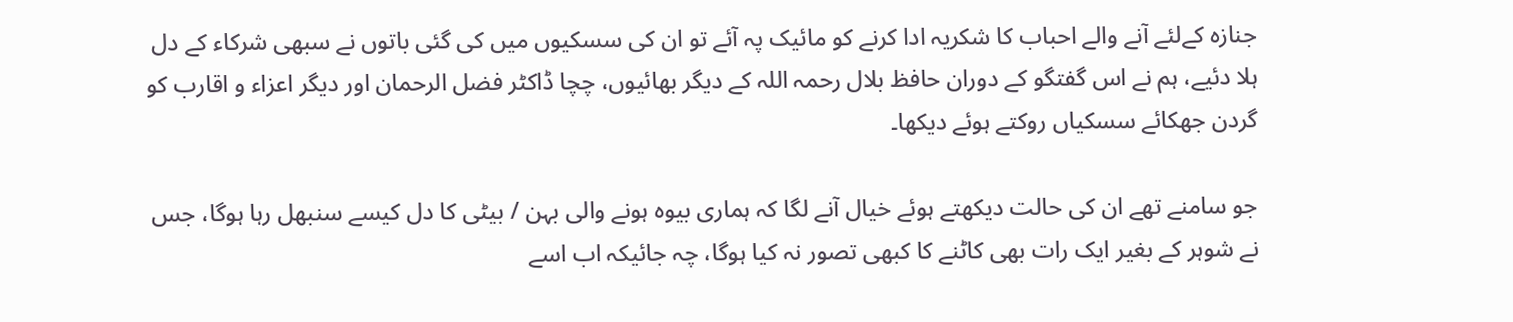جنازہ کےلئے آنے والے احباب کا شکریہ ادا کرنے کو مائیک پہ آئے تو ان کی سسکیوں میں کی گئی باتوں نے سبھی شرکاء کے دل ہلا دئیے، ہم نے اس گفتگو کے دوران حافظ بلال رحمہ اللہ کے دیگر بھائیوں، چچا ڈاکٹر فضل الرحمان اور دیگر اعزاء و اقارب کو گردن جھکائے سسکیاں روکتے ہوئے دیکھا۔

جو سامنے تھے ان کی حالت دیکھتے ہوئے خیال آنے لگا کہ ہماری بیوہ ہونے والی بہن / بیٹی کا دل کیسے سنبھل رہا ہوگا، جس نے شوہر کے بغیر ایک رات بھی کاٹنے کا کبھی تصور نہ کیا ہوگا، چہ جائیکہ اب اسے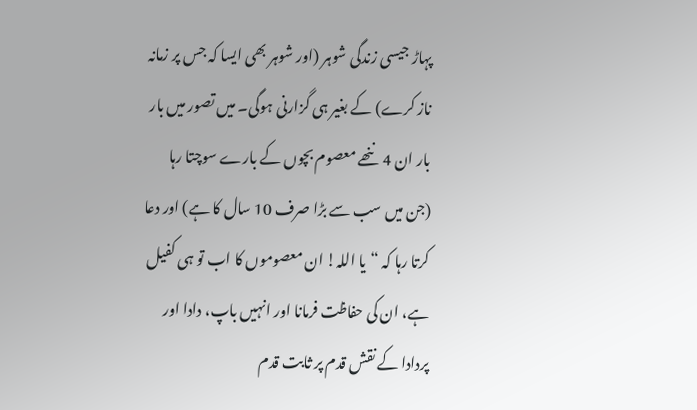پہاڑ جیسی زندگی شوہر (اور شوہر بھی ایسا کہ جس پر زمانہ ناز کرے) کے بغیر ہی گزارنی ہوگی۔ میں تصور میں بار بار ان 4 ننھے معصوم بچوں کے بارے سوچتا رہا (جن میں سب سے بڑا صرف 10 سال کا ہے) اور دعا کرتا رہا کہ “یا اللہ! ان معصوموں کا اب تو ہی کفیل ہے، ان کی حفاظت فرمانا اور انہیں باپ، دادا اور پردادا کے نقش قدم پر ثابت قدم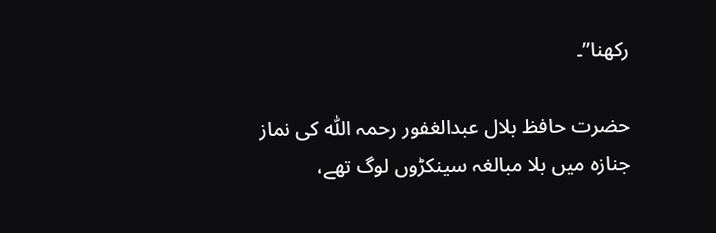رکھنا”۔

حضرت حافظ بلال عبدالغفور رحمہ اللّٰہ کی نماز جنازہ میں بلا مبالغہ سینکڑوں لوگ تھے،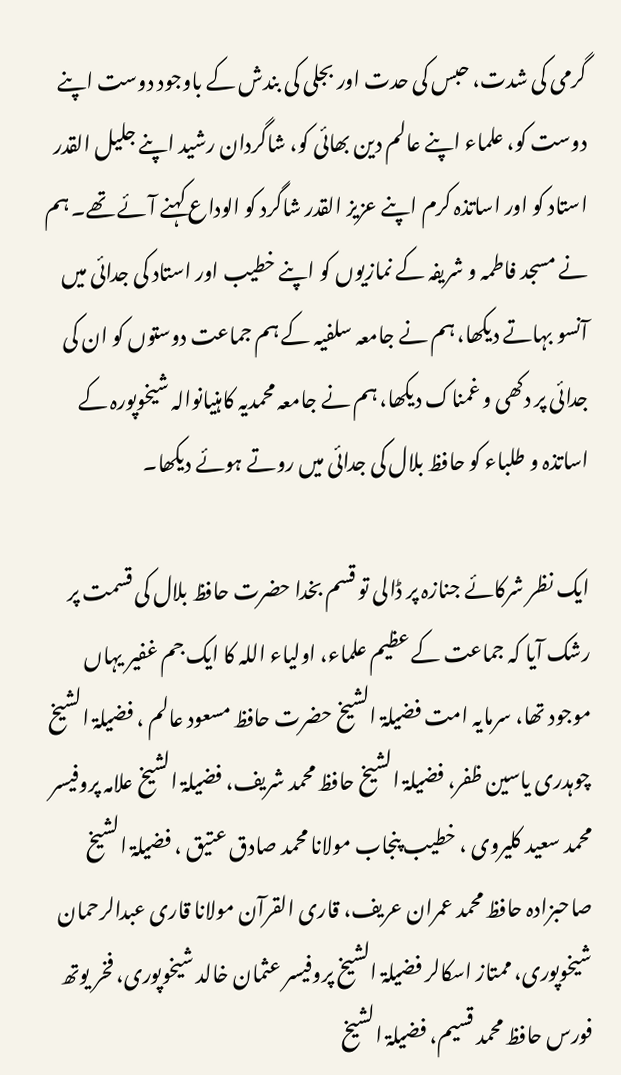گرمی کی شدت، حبس کی حدت اور بجلی کی بندش کے باوجود دوست اپنے دوست کو، علماء اپنے عالم دین بھائی کو، شاگردان رشید اپنے جلیل القدر استاد کو اور اساتذہ کرم اپنے عزیز القدر شاگرد کو الوداع کہنے آئے تھے۔ ہم نے مسجد فاطمہ و شریفہ کے نمازیوں کو اپنے خطیب اور استاد کی جدائی میں آنسو بہاتے دیکھا، ہم نے جامعہ سلفیہ کے ہم جماعت دوستوں کو ان کی جدائی پر دکھی و غمناک دیکھا، ہم نے جامعہ محمدیہ کاہنیانوالہ شیخوپورہ کے اساتذہ و طلباء کو حافظ بلال کی جدائی میں روتے ہوئے دیکھا۔

ایک نظر شرکائے جنازہ پر ڈالی تو قسم بخدا حضرت حافظ بلال کی قسمت پر رشک آیا کہ جماعت کے عظیم علماء، اولیاء اللہ کا ایک جم غفیر یہاں موجود تھا، سرمایہ امت فضیلۃ الشیخ حضرت حافظ مسعود عالم ، فضیلۃ الشیخ چوہدری یاسین ظفر، فضیلۃ الشیخ حافظ محمد شریف، فضیلۃ الشیخ علامہ پروفیسر محمد سعید کلیروی ، خطیب پنجاب مولانا محمد صادق عتیق ، فضیلۃ الشیخ صاحبزادہ حافظ محمد عمران عریف، قاری القرآن مولانا قاری عبدالرحمان شیخوپوری، ممتاز اسکالر فضیلۃ الشیخ پروفیسر عثمان خالد شیخوپوری، فخر یوتھ فورس حافظ محمد قسیم، فضیلۃ الشیخ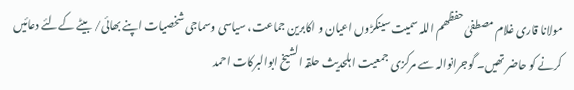مولانا قاری غلام مصطفیٰ حفظھم اللہ سمیت سینکڑوں اعیان و اکابرین جماعت، سیاسی وسماجی شخصیات اپنے بھائی/ بیٹے کےلئے دعائیں کرنے کو حاضر تھیں۔ گوجرانوالہ سے مرکزی جمعیت اہلحدیث حلقہ الشیخ ابوالبرکات احمد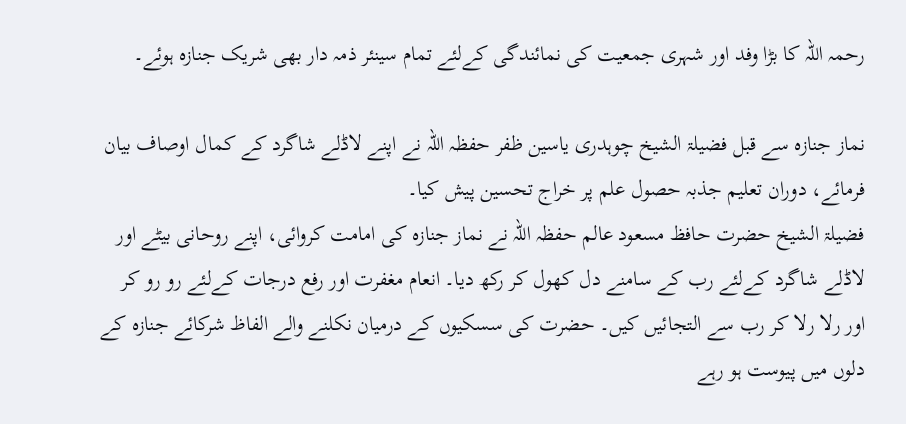رحمہ اللہ کا بڑا وفد اور شہری جمعیت کی نمائندگی کےلئے تمام سینئر ذمہ دار بھی شریک جنازہ ہوئے۔

نماز جنازہ سے قبل فضیلۃ الشیخ چوہدری یاسین ظفر حفظہ اللہ نے اپنے لاڈلے شاگرد کے کمال اوصاف بیان فرمائے، دوران تعلیم جذبہ حصول علم پر خراج تحسین پیش کیا۔
فضیلۃ الشیخ حضرت حافظ مسعود عالم حفظہ اللہ نے نماز جنازہ کی امامت کروائی، اپنے روحانی بیٹے اور لاڈلے شاگرد کےلئے رب کے سامنے دل کھول کر رکھ دیا۔ انعام مغفرت اور رفع درجات کےلئے رو رو کر اور رلا رلا کر رب سے التجائیں کیں۔ حضرت کی سسکیوں کے درمیان نکلنے والے الفاظ شرکائے جنازہ کے دلوں میں پیوست ہو رہے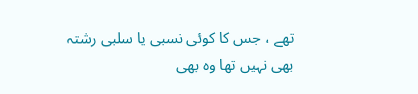تھے ، جس کا کوئی نسبی یا سلبی رشتہ بھی نہیں تھا وہ بھی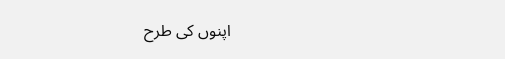اپنوں کی طرح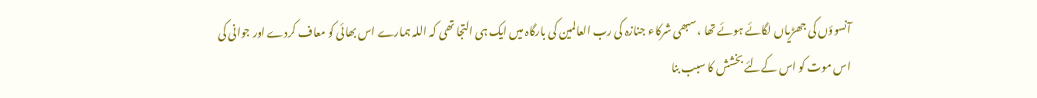آنسوؤں کی جھڑیاں لگائے ہوئے تھا ، سبھی شرکاء جنازہ کی رب العالمین کی بارگاہ میں ایک ہی التجا تھی کہ اللہ ہمارے اس بھائی کو معاف کردے اور جوانی کی اس موت کو اس کےلئے بخشش کا سبب بنا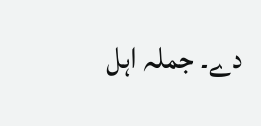دے۔ جملہ اہل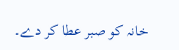خانہ کو صبر عطا کر دے۔